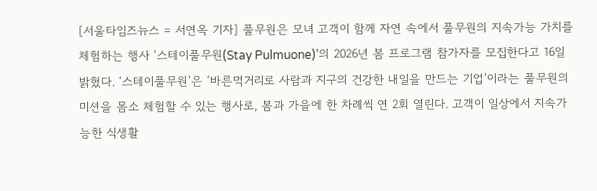[서울타임즈뉴스 = 서연옥 기자] 풀무원은 모녀 고객이 함께 자연 속에서 풀무원의 지속가능 가치를 체험하는 행사 ‘스테이풀무원(Stay Pulmuone)’의 2026년 봄 프로그램 참가자를 모집한다고 16일 밝혔다. ‘스테이풀무원’은 ‘바른먹거리로 사람과 지구의 건강한 내일을 만드는 기업’이라는 풀무원의 미션을 몸소 체험할 수 있는 행사로, 봄과 가을에 한 차례씩 연 2회 열린다. 고객이 일상에서 지속가능한 식생활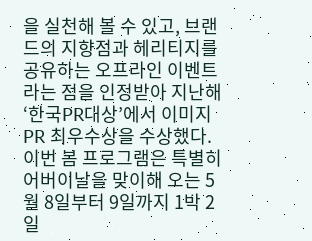을 실천해 볼 수 있고, 브랜드의 지향점과 헤리티지를 공유하는 오프라인 이벤트라는 점을 인정받아 지난해 ‘한국PR대상’에서 이미지 PR 최우수상을 수상했다. 이번 봄 프로그램은 특별히 어버이날을 맞이해 오는 5월 8일부터 9일까지 1박 2일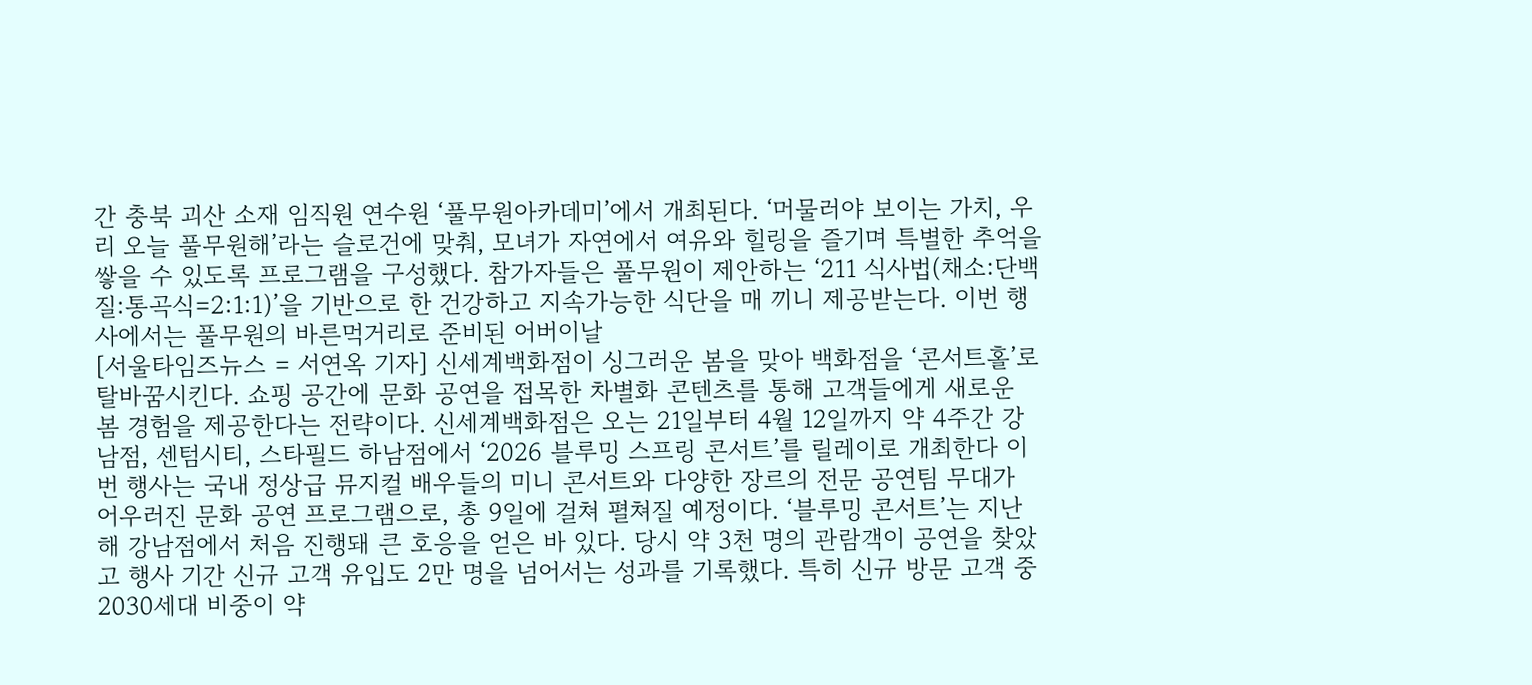간 충북 괴산 소재 임직원 연수원 ‘풀무원아카데미’에서 개최된다. ‘머물러야 보이는 가치, 우리 오늘 풀무원해’라는 슬로건에 맞춰, 모녀가 자연에서 여유와 힐링을 즐기며 특별한 추억을 쌓을 수 있도록 프로그램을 구성했다. 참가자들은 풀무원이 제안하는 ‘211 식사법(채소:단백질:통곡식=2:1:1)’을 기반으로 한 건강하고 지속가능한 식단을 매 끼니 제공받는다. 이번 행사에서는 풀무원의 바른먹거리로 준비된 어버이날
[서울타임즈뉴스 = 서연옥 기자] 신세계백화점이 싱그러운 봄을 맞아 백화점을 ‘콘서트홀’로 탈바꿈시킨다. 쇼핑 공간에 문화 공연을 접목한 차별화 콘텐츠를 통해 고객들에게 새로운 봄 경험을 제공한다는 전략이다. 신세계백화점은 오는 21일부터 4월 12일까지 약 4주간 강남점, 센텀시티, 스타필드 하남점에서 ‘2026 블루밍 스프링 콘서트’를 릴레이로 개최한다 이번 행사는 국내 정상급 뮤지컬 배우들의 미니 콘서트와 다양한 장르의 전문 공연팀 무대가 어우러진 문화 공연 프로그램으로, 총 9일에 걸쳐 펼쳐질 예정이다. ‘블루밍 콘서트’는 지난해 강남점에서 처음 진행돼 큰 호응을 얻은 바 있다. 당시 약 3천 명의 관람객이 공연을 찾았고 행사 기간 신규 고객 유입도 2만 명을 넘어서는 성과를 기록했다. 특히 신규 방문 고객 중 2030세대 비중이 약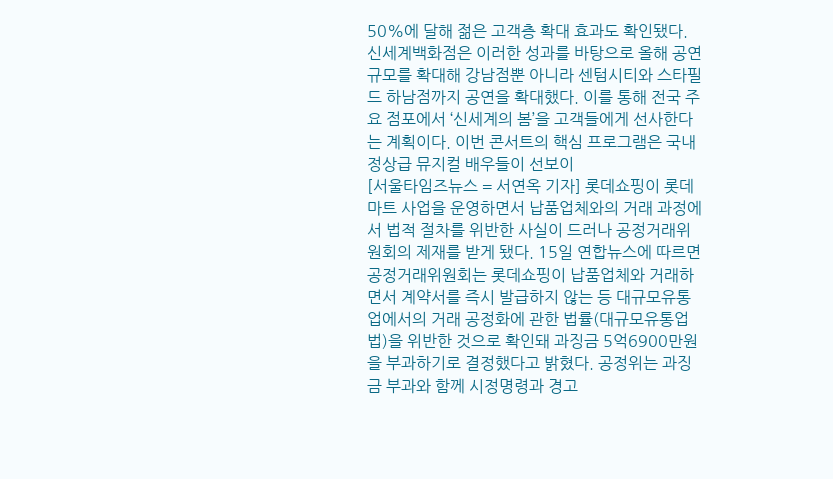50%에 달해 젊은 고객층 확대 효과도 확인됐다. 신세계백화점은 이러한 성과를 바탕으로 올해 공연 규모를 확대해 강남점뿐 아니라 센텀시티와 스타필드 하남점까지 공연을 확대했다. 이를 통해 전국 주요 점포에서 ‘신세계의 봄’을 고객들에게 선사한다는 계획이다. 이번 콘서트의 핵심 프로그램은 국내 정상급 뮤지컬 배우들이 선보이
[서울타임즈뉴스 = 서연옥 기자] 롯데쇼핑이 롯데마트 사업을 운영하면서 납품업체와의 거래 과정에서 법적 절차를 위반한 사실이 드러나 공정거래위원회의 제재를 받게 됐다. 15일 연합뉴스에 따르면 공정거래위원회는 롯데쇼핑이 납품업체와 거래하면서 계약서를 즉시 발급하지 않는 등 대규모유통업에서의 거래 공정화에 관한 법률(대규모유통업법)을 위반한 것으로 확인돼 과징금 5억6900만원을 부과하기로 결정했다고 밝혔다. 공정위는 과징금 부과와 함께 시정명령과 경고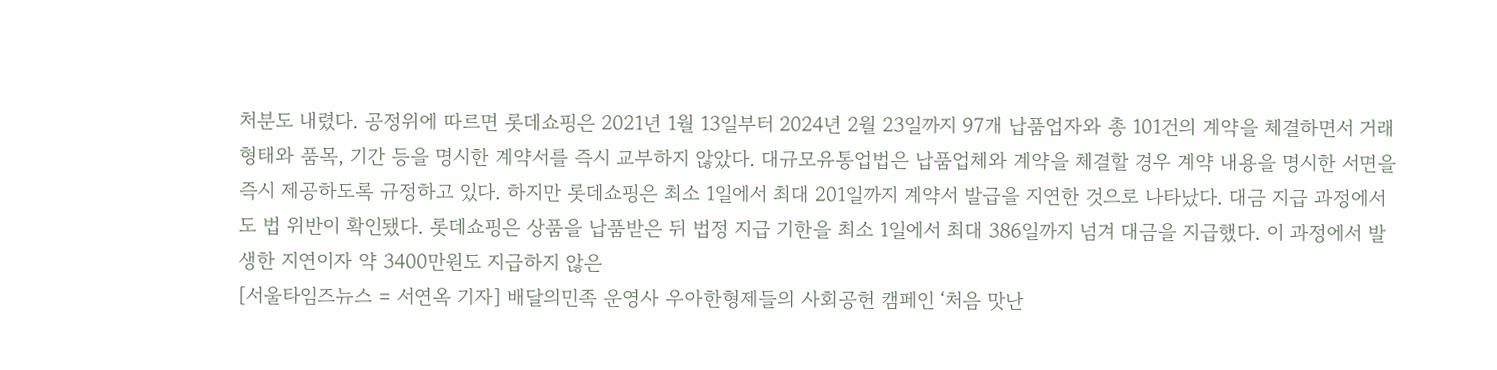처분도 내렸다. 공정위에 따르면 롯데쇼핑은 2021년 1월 13일부터 2024년 2월 23일까지 97개 납품업자와 총 101건의 계약을 체결하면서 거래 형태와 품목, 기간 등을 명시한 계약서를 즉시 교부하지 않았다. 대규모유통업법은 납품업체와 계약을 체결할 경우 계약 내용을 명시한 서면을 즉시 제공하도록 규정하고 있다. 하지만 롯데쇼핑은 최소 1일에서 최대 201일까지 계약서 발급을 지연한 것으로 나타났다. 대금 지급 과정에서도 법 위반이 확인됐다. 롯데쇼핑은 상품을 납품받은 뒤 법정 지급 기한을 최소 1일에서 최대 386일까지 넘겨 대금을 지급했다. 이 과정에서 발생한 지연이자 약 3400만원도 지급하지 않은
[서울타임즈뉴스 = 서연옥 기자] 배달의민족 운영사 우아한형제들의 사회공헌 캠페인 ‘처음 맛난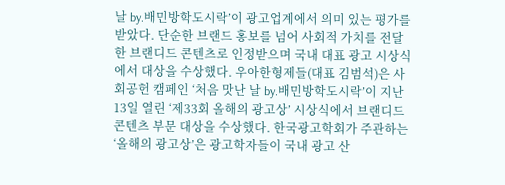날 by.배민방학도시락’이 광고업계에서 의미 있는 평가를 받았다. 단순한 브랜드 홍보를 넘어 사회적 가치를 전달한 브랜디드 콘텐츠로 인정받으며 국내 대표 광고 시상식에서 대상을 수상했다. 우아한형제들(대표 김범석)은 사회공헌 캠페인 ‘처음 맛난 날 by.배민방학도시락’이 지난 13일 열린 ‘제33회 올해의 광고상’ 시상식에서 브랜디드콘텐츠 부문 대상을 수상했다. 한국광고학회가 주관하는 ‘올해의 광고상’은 광고학자들이 국내 광고 산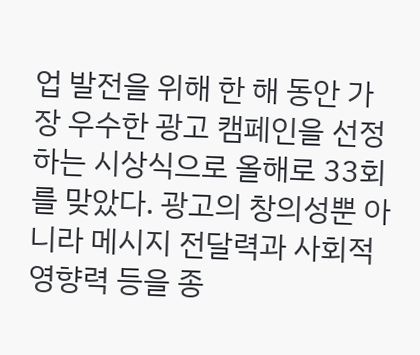업 발전을 위해 한 해 동안 가장 우수한 광고 캠페인을 선정하는 시상식으로 올해로 33회를 맞았다. 광고의 창의성뿐 아니라 메시지 전달력과 사회적 영향력 등을 종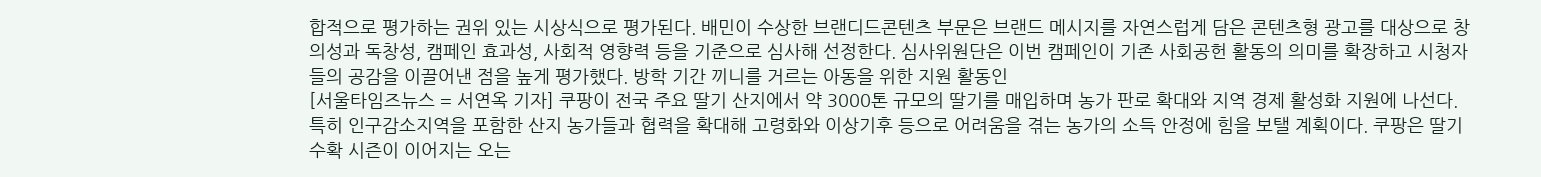합적으로 평가하는 권위 있는 시상식으로 평가된다. 배민이 수상한 브랜디드콘텐츠 부문은 브랜드 메시지를 자연스럽게 담은 콘텐츠형 광고를 대상으로 창의성과 독창성, 캠페인 효과성, 사회적 영향력 등을 기준으로 심사해 선정한다. 심사위원단은 이번 캠페인이 기존 사회공헌 활동의 의미를 확장하고 시청자들의 공감을 이끌어낸 점을 높게 평가했다. 방학 기간 끼니를 거르는 아동을 위한 지원 활동인
[서울타임즈뉴스 = 서연옥 기자] 쿠팡이 전국 주요 딸기 산지에서 약 3000톤 규모의 딸기를 매입하며 농가 판로 확대와 지역 경제 활성화 지원에 나선다. 특히 인구감소지역을 포함한 산지 농가들과 협력을 확대해 고령화와 이상기후 등으로 어려움을 겪는 농가의 소득 안정에 힘을 보탤 계획이다. 쿠팡은 딸기 수확 시즌이 이어지는 오는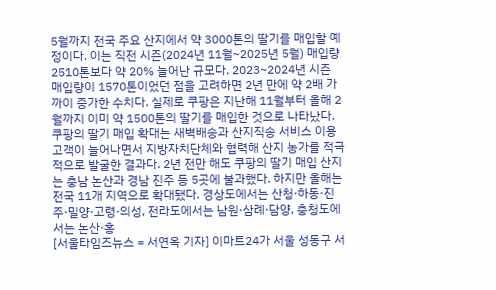5월까지 전국 주요 산지에서 약 3000톤의 딸기를 매입할 예정이다. 이는 직전 시즌(2024년 11월~2025년 5월) 매입량 2510톤보다 약 20% 늘어난 규모다. 2023~2024년 시즌 매입량이 1570톤이었던 점을 고려하면 2년 만에 약 2배 가까이 증가한 수치다. 실제로 쿠팡은 지난해 11월부터 올해 2월까지 이미 약 1500톤의 딸기를 매입한 것으로 나타났다. 쿠팡의 딸기 매입 확대는 새벽배송과 산지직송 서비스 이용 고객이 늘어나면서 지방자치단체와 협력해 산지 농가를 적극적으로 발굴한 결과다. 2년 전만 해도 쿠팡의 딸기 매입 산지는 충남 논산과 경남 진주 등 5곳에 불과했다. 하지만 올해는 전국 11개 지역으로 확대됐다. 경상도에서는 산청·하동·진주·밀양·고령·의성, 전라도에서는 남원·삼례·담양, 충청도에서는 논산·홍
[서울타임즈뉴스 = 서연옥 기자] 이마트24가 서울 성동구 서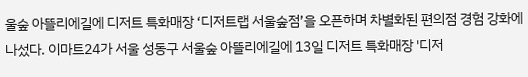울숲 아뜰리에길에 디저트 특화매장 ‘디저트랩 서울숲점’을 오픈하며 차별화된 편의점 경험 강화에 나섰다. 이마트24가 서울 성동구 서울숲 아뜰리에길에 13일 디저트 특화매장 '디저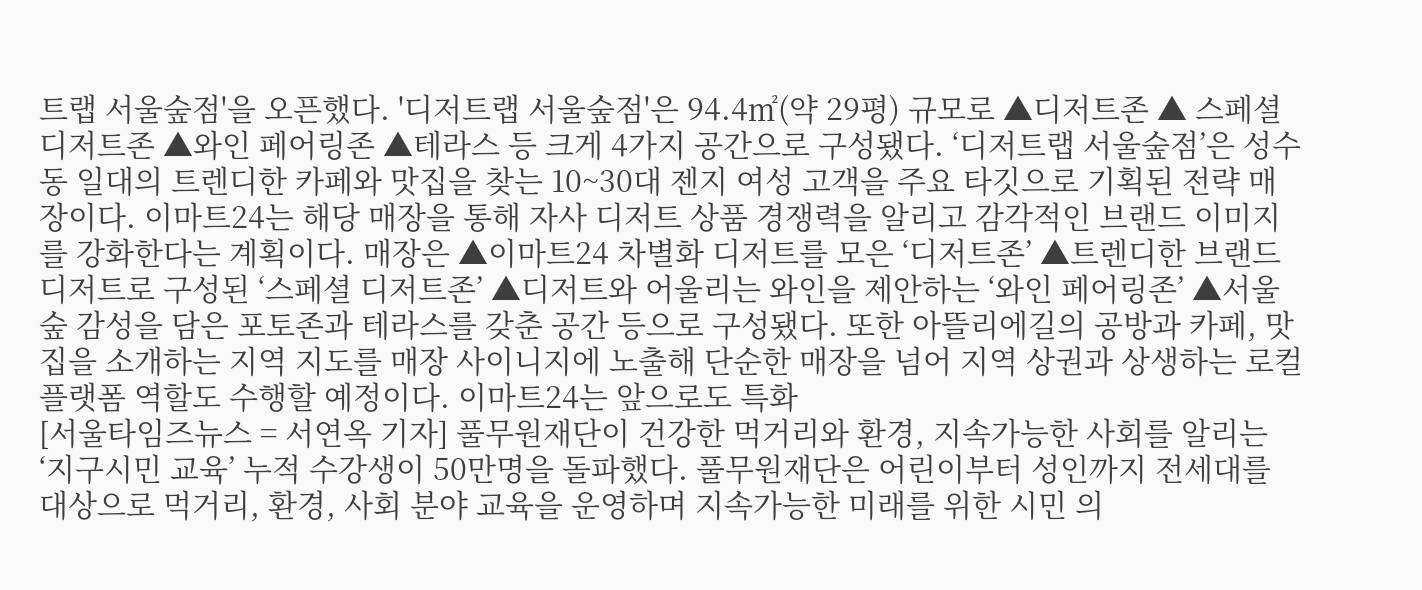트랩 서울숲점'을 오픈했다. '디저트랩 서울숲점'은 94.4㎡(약 29평) 규모로 ▲디저트존 ▲ 스페셜 디저트존 ▲와인 페어링존 ▲테라스 등 크게 4가지 공간으로 구성됐다. ‘디저트랩 서울숲점’은 성수동 일대의 트렌디한 카페와 맛집을 찾는 10~30대 젠지 여성 고객을 주요 타깃으로 기획된 전략 매장이다. 이마트24는 해당 매장을 통해 자사 디저트 상품 경쟁력을 알리고 감각적인 브랜드 이미지를 강화한다는 계획이다. 매장은 ▲이마트24 차별화 디저트를 모은 ‘디저트존’ ▲트렌디한 브랜드 디저트로 구성된 ‘스페셜 디저트존’ ▲디저트와 어울리는 와인을 제안하는 ‘와인 페어링존’ ▲서울숲 감성을 담은 포토존과 테라스를 갖춘 공간 등으로 구성됐다. 또한 아뜰리에길의 공방과 카페, 맛집을 소개하는 지역 지도를 매장 사이니지에 노출해 단순한 매장을 넘어 지역 상권과 상생하는 로컬 플랫폼 역할도 수행할 예정이다. 이마트24는 앞으로도 특화
[서울타임즈뉴스 = 서연옥 기자] 풀무원재단이 건강한 먹거리와 환경, 지속가능한 사회를 알리는 ‘지구시민 교육’ 누적 수강생이 50만명을 돌파했다. 풀무원재단은 어린이부터 성인까지 전세대를 대상으로 먹거리, 환경, 사회 분야 교육을 운영하며 지속가능한 미래를 위한 시민 의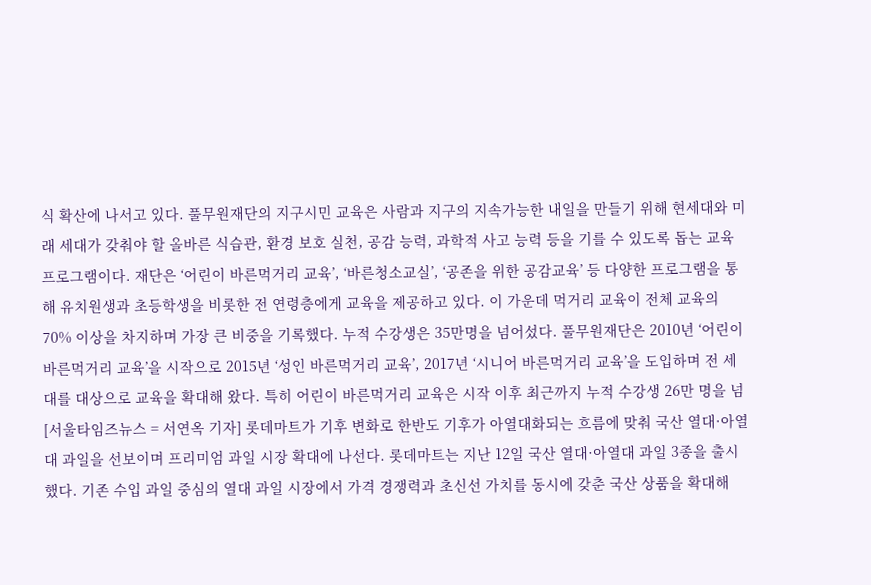식 확산에 나서고 있다. 풀무원재단의 지구시민 교육은 사람과 지구의 지속가능한 내일을 만들기 위해 현세대와 미래 세대가 갖춰야 할 올바른 식습관, 환경 보호 실천, 공감 능력, 과학적 사고 능력 등을 기를 수 있도록 돕는 교육 프로그램이다. 재단은 ‘어린이 바른먹거리 교육’, ‘바른청소교실’, ‘공존을 위한 공감교육’ 등 다양한 프로그램을 통해 유치원생과 초등학생을 비롯한 전 연령층에게 교육을 제공하고 있다. 이 가운데 먹거리 교육이 전체 교육의 70% 이상을 차지하며 가장 큰 비중을 기록했다. 누적 수강생은 35만명을 넘어섰다. 풀무원재단은 2010년 ‘어린이 바른먹거리 교육’을 시작으로 2015년 ‘성인 바른먹거리 교육’, 2017년 ‘시니어 바른먹거리 교육’을 도입하며 전 세대를 대상으로 교육을 확대해 왔다. 특히 어린이 바른먹거리 교육은 시작 이후 최근까지 누적 수강생 26만 명을 넘
[서울타임즈뉴스 = 서연옥 기자] 롯데마트가 기후 변화로 한반도 기후가 아열대화되는 흐름에 맞춰 국산 열대·아열대 과일을 선보이며 프리미엄 과일 시장 확대에 나선다. 롯데마트는 지난 12일 국산 열대·아열대 과일 3종을 출시했다. 기존 수입 과일 중심의 열대 과일 시장에서 가격 경쟁력과 초신선 가치를 동시에 갖춘 국산 상품을 확대해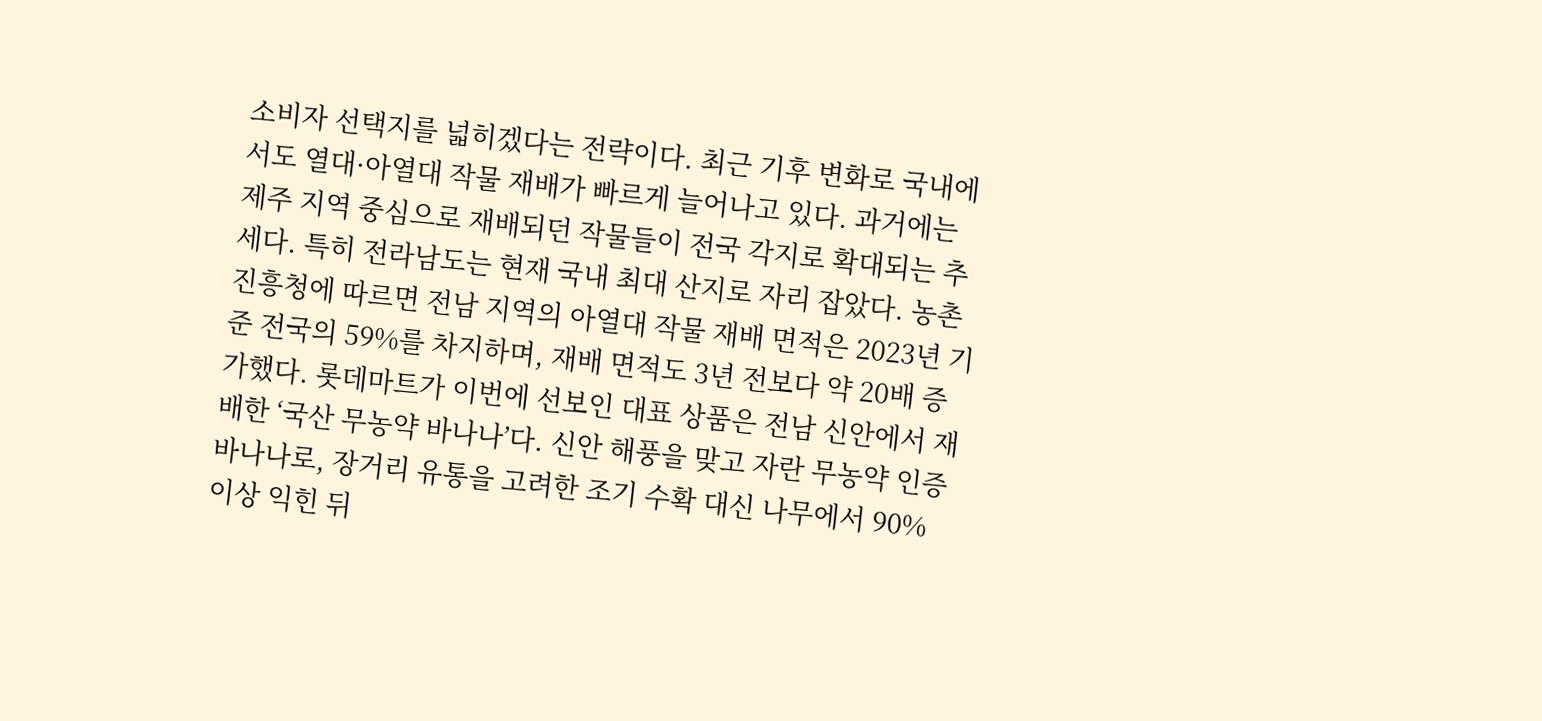소비자 선택지를 넓히겠다는 전략이다. 최근 기후 변화로 국내에서도 열대·아열대 작물 재배가 빠르게 늘어나고 있다. 과거에는 제주 지역 중심으로 재배되던 작물들이 전국 각지로 확대되는 추세다. 특히 전라남도는 현재 국내 최대 산지로 자리 잡았다. 농촌진흥청에 따르면 전남 지역의 아열대 작물 재배 면적은 2023년 기준 전국의 59%를 차지하며, 재배 면적도 3년 전보다 약 20배 증가했다. 롯데마트가 이번에 선보인 대표 상품은 전남 신안에서 재배한 ‘국산 무농약 바나나’다. 신안 해풍을 맞고 자란 무농약 인증 바나나로, 장거리 유통을 고려한 조기 수확 대신 나무에서 90% 이상 익힌 뒤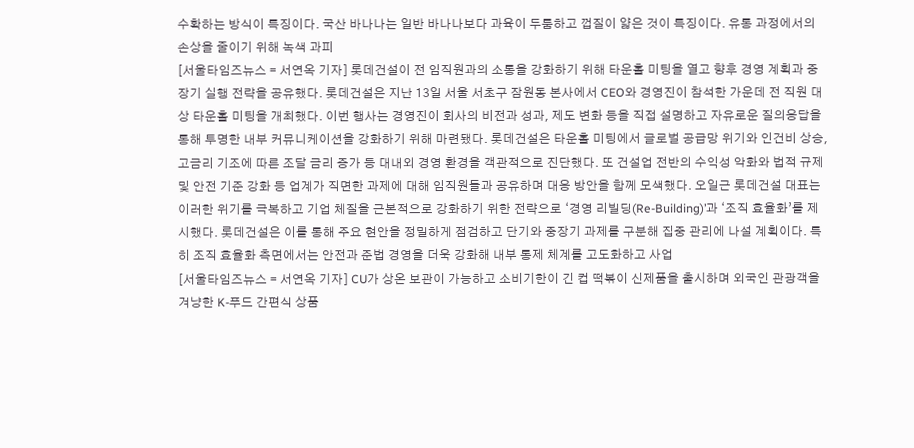수확하는 방식이 특징이다. 국산 바나나는 일반 바나나보다 과육이 두툼하고 껍질이 얇은 것이 특징이다. 유통 과정에서의 손상을 줄이기 위해 녹색 과피
[서울타임즈뉴스 = 서연옥 기자] 롯데건설이 전 임직원과의 소통을 강화하기 위해 타운홀 미팅을 열고 향후 경영 계획과 중장기 실행 전략을 공유했다. 롯데건설은 지난 13일 서울 서초구 잠원동 본사에서 CEO와 경영진이 참석한 가운데 전 직원 대상 타운홀 미팅을 개최했다. 이번 행사는 경영진이 회사의 비전과 성과, 제도 변화 등을 직접 설명하고 자유로운 질의응답을 통해 투명한 내부 커뮤니케이션을 강화하기 위해 마련됐다. 롯데건설은 타운홀 미팅에서 글로벌 공급망 위기와 인건비 상승, 고금리 기조에 따른 조달 금리 증가 등 대내외 경영 환경을 객관적으로 진단했다. 또 건설업 전반의 수익성 악화와 법적 규제 및 안전 기준 강화 등 업계가 직면한 과제에 대해 임직원들과 공유하며 대응 방안을 함께 모색했다. 오일근 롯데건설 대표는 이러한 위기를 극복하고 기업 체질을 근본적으로 강화하기 위한 전략으로 ‘경영 리빌딩(Re-Building)’과 ‘조직 효율화’를 제시했다. 롯데건설은 이를 통해 주요 현안을 정밀하게 점검하고 단기와 중장기 과제를 구분해 집중 관리에 나설 계획이다. 특히 조직 효율화 측면에서는 안전과 준법 경영을 더욱 강화해 내부 통제 체계를 고도화하고 사업
[서울타임즈뉴스 = 서연옥 기자] CU가 상온 보관이 가능하고 소비기한이 긴 컵 떡볶이 신제품을 출시하며 외국인 관광객을 겨냥한 K-푸드 간편식 상품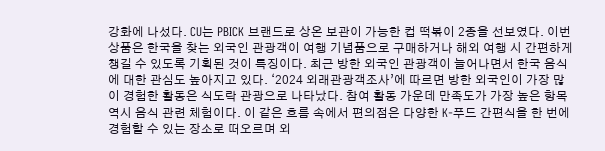강화에 나섰다. CU는 PBICK 브랜드로 상온 보관이 가능한 컵 떡볶이 2종을 선보였다. 이번 상품은 한국을 찾는 외국인 관광객이 여행 기념품으로 구매하거나 해외 여행 시 간편하게 챙길 수 있도록 기획된 것이 특징이다. 최근 방한 외국인 관광객이 늘어나면서 한국 음식에 대한 관심도 높아지고 있다. ‘2024 외래관광객조사’에 따르면 방한 외국인이 가장 많이 경험한 활동은 식도락 관광으로 나타났다. 참여 활동 가운데 만족도가 가장 높은 항목 역시 음식 관련 체험이다. 이 같은 흐름 속에서 편의점은 다양한 K-푸드 간편식을 한 번에 경험할 수 있는 장소로 떠오르며 외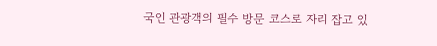국인 관광객의 필수 방문 코스로 자리 잡고 있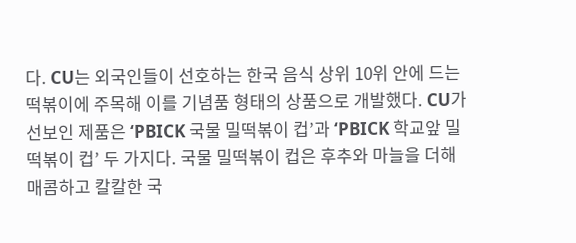다. CU는 외국인들이 선호하는 한국 음식 상위 10위 안에 드는 떡볶이에 주목해 이를 기념품 형태의 상품으로 개발했다. CU가 선보인 제품은 ‘PBICK 국물 밀떡볶이 컵’과 ‘PBICK 학교앞 밀떡볶이 컵’ 두 가지다. 국물 밀떡볶이 컵은 후추와 마늘을 더해 매콤하고 칼칼한 국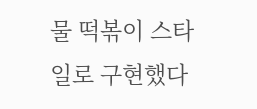물 떡볶이 스타일로 구현했다